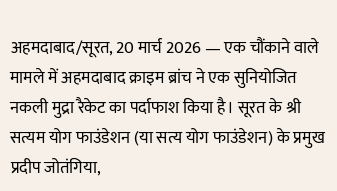अहमदाबाद/सूरत, 20 मार्च 2026 — एक चौंकाने वाले मामले में अहमदाबाद क्राइम ब्रांच ने एक सुनियोजित नकली मुद्रा रैकेट का पर्दाफाश किया है। सूरत के श्री सत्यम योग फाउंडेशन (या सत्य योग फाउंडेशन) के प्रमुख प्रदीप जोतंगिया,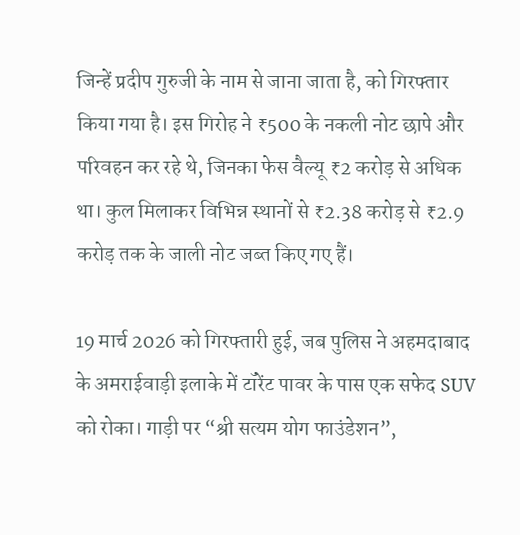जिन्हें प्रदीप गुरुजी के नाम से जाना जाता है, को गिरफ्तार किया गया है। इस गिरोह ने ₹500 के नकली नोट छापे और परिवहन कर रहे थे, जिनका फेस वैल्यू ₹2 करोड़ से अधिक था। कुल मिलाकर विभिन्न स्थानों से ₹2.38 करोड़ से ₹2.9 करोड़ तक के जाली नोट जब्त किए गए हैं।

19 मार्च 2026 को गिरफ्तारी हुई, जब पुलिस ने अहमदाबाद के अमराईवाड़ी इलाके में टॉरेंट पावर के पास एक सफेद SUV को रोका। गाड़ी पर “श्री सत्यम योग फाउंडेशन”,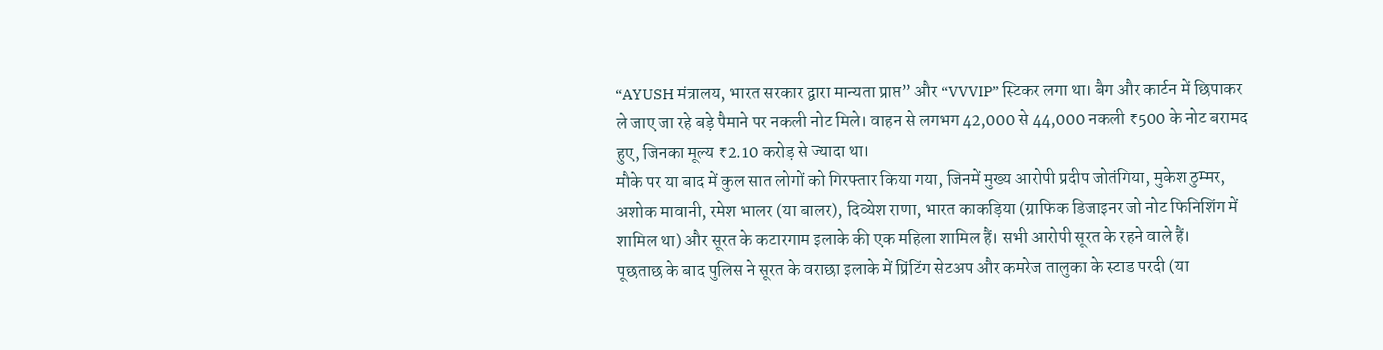“AYUSH मंत्रालय, भारत सरकार द्वारा मान्यता प्राप्त” और “VVVIP” स्टिकर लगा था। बैग और कार्टन में छिपाकर ले जाए जा रहे बड़े पैमाने पर नकली नोट मिले। वाहन से लगभग 42,000 से 44,000 नकली ₹500 के नोट बरामद हुए, जिनका मूल्य ₹2.10 करोड़ से ज्यादा था।
मौके पर या बाद में कुल सात लोगों को गिरफ्तार किया गया, जिनमें मुख्य आरोपी प्रदीप जोतंगिया, मुकेश ठुम्मर, अशोक मावानी, रमेश भालर (या बालर), दिव्येश राणा, भारत काकड़िया (ग्राफिक डिजाइनर जो नोट फिनिशिंग में शामिल था) और सूरत के कटारगाम इलाके की एक महिला शामिल हैं। सभी आरोपी सूरत के रहने वाले हैं।
पूछताछ के बाद पुलिस ने सूरत के वराछा इलाके में प्रिंटिंग सेटअप और कमरेज तालुका के स्टाड परदी (या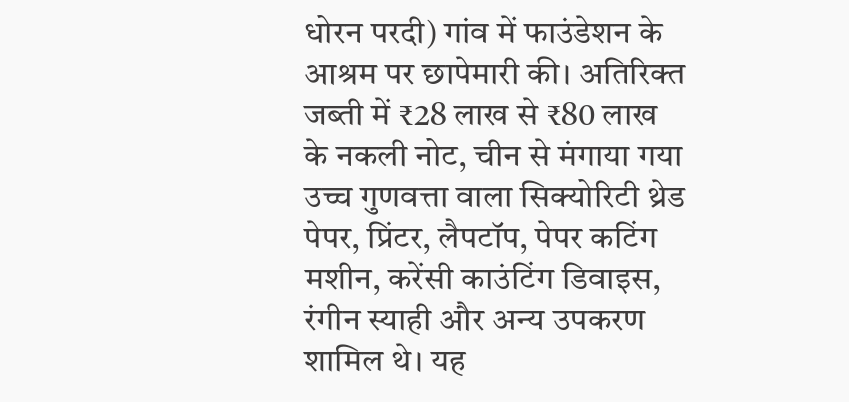धोरन परदी) गांव में फाउंडेशन के आश्रम पर छापेमारी की। अतिरिक्त जब्ती में ₹28 लाख से ₹80 लाख के नकली नोट, चीन से मंगाया गया उच्च गुणवत्ता वाला सिक्योरिटी थ्रेड पेपर, प्रिंटर, लैपटॉप, पेपर कटिंग मशीन, करेंसी काउंटिंग डिवाइस, रंगीन स्याही और अन्य उपकरण शामिल थे। यह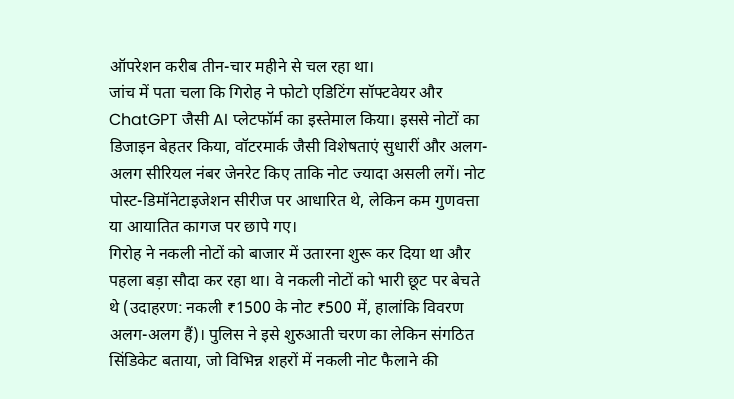ऑपरेशन करीब तीन-चार महीने से चल रहा था।
जांच में पता चला कि गिरोह ने फोटो एडिटिंग सॉफ्टवेयर और ChatGPT जैसी AI प्लेटफॉर्म का इस्तेमाल किया। इससे नोटों का डिजाइन बेहतर किया, वॉटरमार्क जैसी विशेषताएं सुधारीं और अलग-अलग सीरियल नंबर जेनरेट किए ताकि नोट ज्यादा असली लगें। नोट पोस्ट-डिमॉनेटाइजेशन सीरीज पर आधारित थे, लेकिन कम गुणवत्ता या आयातित कागज पर छापे गए।
गिरोह ने नकली नोटों को बाजार में उतारना शुरू कर दिया था और पहला बड़ा सौदा कर रहा था। वे नकली नोटों को भारी छूट पर बेचते थे (उदाहरण: नकली ₹1500 के नोट ₹500 में, हालांकि विवरण अलग-अलग हैं)। पुलिस ने इसे शुरुआती चरण का लेकिन संगठित सिंडिकेट बताया, जो विभिन्न शहरों में नकली नोट फैलाने की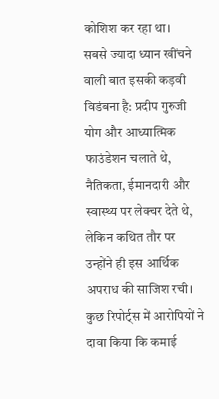कोशिश कर रहा था।
सबसे ज्यादा ध्यान खींचने वाली बात इसकी कड़वी विडंबना है: प्रदीप गुरुजी योग और आध्यात्मिक फाउंडेशन चलाते थे, नैतिकता, ईमानदारी और स्वास्थ्य पर लेक्चर देते थे, लेकिन कथित तौर पर उन्होंने ही इस आर्थिक अपराध की साजिश रची। कुछ रिपोर्ट्स में आरोपियों ने दावा किया कि कमाई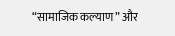“सामाजिक कल्याण” और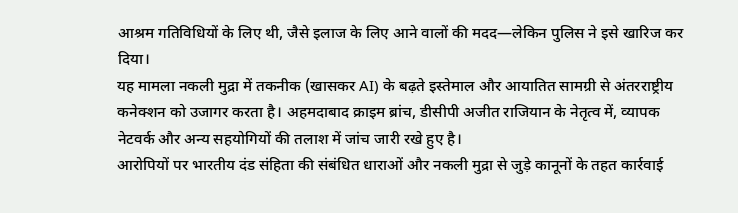आश्रम गतिविधियों के लिए थी, जैसे इलाज के लिए आने वालों की मदद—लेकिन पुलिस ने इसे खारिज कर दिया।
यह मामला नकली मुद्रा में तकनीक (खासकर AI) के बढ़ते इस्तेमाल और आयातित सामग्री से अंतरराष्ट्रीय कनेक्शन को उजागर करता है। अहमदाबाद क्राइम ब्रांच, डीसीपी अजीत राजियान के नेतृत्व में, व्यापक नेटवर्क और अन्य सहयोगियों की तलाश में जांच जारी रखे हुए है।
आरोपियों पर भारतीय दंड संहिता की संबंधित धाराओं और नकली मुद्रा से जुड़े कानूनों के तहत कार्रवाई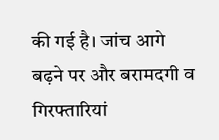की गई है। जांच आगे बढ़ने पर और बरामदगी व गिरफ्तारियां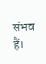संभव हैं।